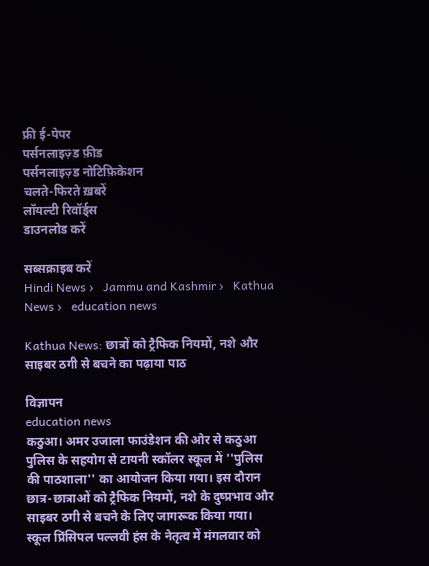फ्री ई-पेपर
पर्सनलाइज़्ड फ़ीड
पर्सनलाइज़्ड नोटिफ़िकेशन
चलते-फिरते ख़बरें
लॉयल्टी रिवॉर्ड्स
डाउनलोड करें

सब्सक्राइब करें
Hindi News ›   Jammu and Kashmir ›   Kathua News ›   education news

Kathua News: छात्रों को ट्रैफिक नियमों, नशे और साइबर ठगी से बचने का पढ़ाया पाठ

विज्ञापन
education news
कठुआ। अमर उजाला फाउंडेशन की ओर से कठुआ पुलिस के सहयोग से टायनी स्कॉलर स्कूल में ''पुलिस की पाठशाला'' का आयोजन किया गया। इस दौरान छात्र-छात्राओं को ट्रैफिक नियमों, नशे के दुष्प्रभाव और साइबर ठगी से बचने के लिए जागरूक किया गया। स्कूल प्रिंसिपल पल्लवी हंस के नेतृत्व में मंगलवार को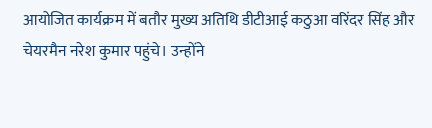आयोजित कार्यक्रम में बतौर मुख्य अतिथि डीटीआई कठुआ वरिंदर सिंह और चेयरमैन नरेश कुमार पहुंचे। उन्होंने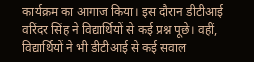कार्यक्रम का आगाज किया। इस दौरान डीटीआई वरिंदर सिंह ने विद्यार्थियों से कई प्रश्न पूछे। वहीं, विद्यार्थियों ने भी डीटीआई से कई सवाल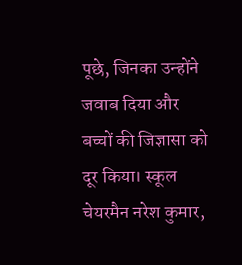पूछे, जिनका उन्होंने जवाब दिया और बच्चों की जिज्ञासा को दूर किया। स्कूल चेयरमैन नरेश कुमार,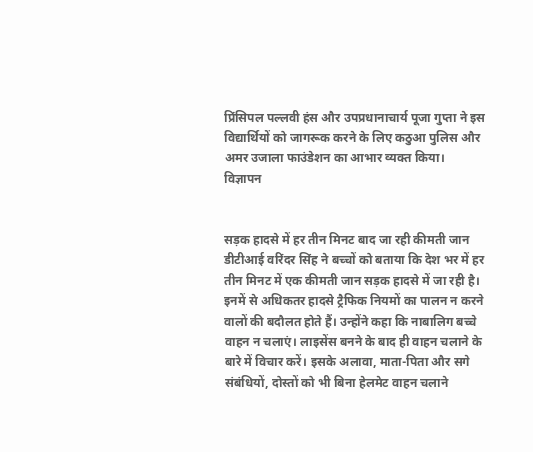प्रिंसिपल पल्लवी हंस और उपप्रधानाचार्य पूजा गुप्ता ने इस विद्यार्थियों को जागरूक करने के लिए कठुआ पुलिस और अमर उजाला फाउंडेशन का आभार व्यक्त किया।
विज्ञापन


सड़क हादसे में हर तीन मिनट बाद जा रही कीमती जान
डीटीआई वरिंदर सिंह ने बच्चों को बताया कि देश भर में हर तीन मिनट में एक कीमती जान सड़क हादसे में जा रही है। इनमें से अधिकतर हादसे ट्रैफिक नियमों का पालन न करने वालों की बदौलत होते हैं। उन्होंने कहा कि नाबालिग बच्चे वाहन न चलाएं। लाइसेंस बनने के बाद ही वाहन चलाने के बारे में विचार करें। इसके अलावा, माता-पिता और सगे संबंधियों, दोस्तों को भी बिना हेलमेट वाहन चलाने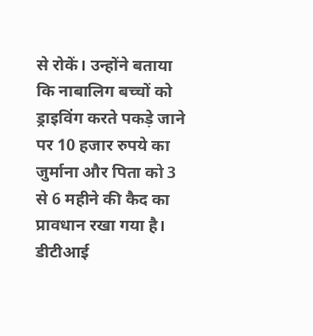से रोकें। उन्होंने बताया कि नाबालिग बच्चों को ड्राइविंग करते पकड़े जाने पर 10 हजार रुपये का जुर्माना और पिता को 3 से 6 महीने की कैद का प्रावधान रखा गया है। डीटीआई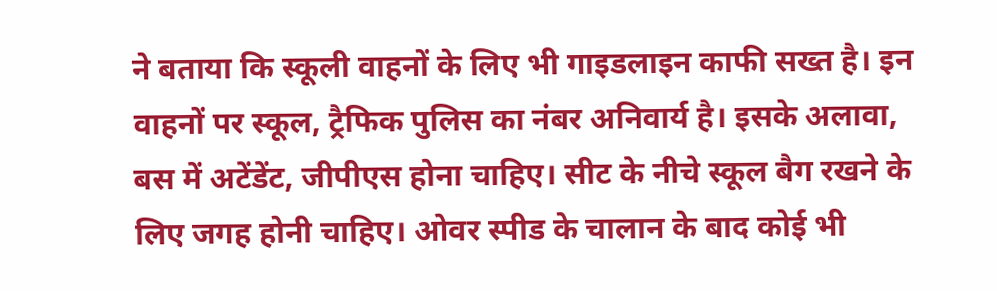ने बताया कि स्कूली वाहनों के लिए भी गाइडलाइन काफी सख्त है। इन वाहनों पर स्कूल, ट्रैफिक पुलिस का नंबर अनिवार्य है। इसके अलावा, बस में अटेंडेंट, जीपीएस होना चाहिए। सीट के नीचे स्कूल बैग रखने के लिए जगह होनी चाहिए। ओवर स्पीड के चालान के बाद कोई भी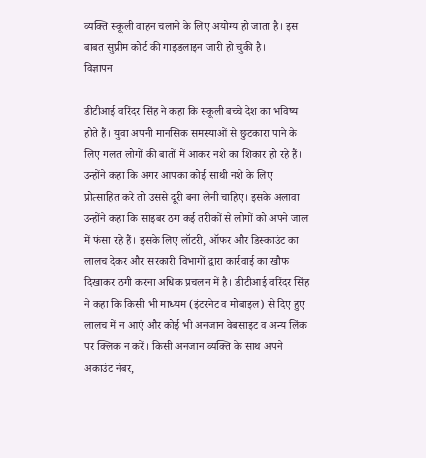व्यक्ति स्कूली वाहन चलाने के लिए अयोग्य हो जाता है। इस बाबत सुप्रीम कोर्ट की गाइडलाइन जारी हो चुकी है।
विज्ञापन

डीटीआई वरिंदर सिंह ने कहा कि स्कूली बच्चे देश का भविष्य होते हैं। युवा अपनी मानसिक समस्याओं से छुटकारा पाने के लिए गलत लोगों की बातों में आकर नशे का शिकार हो रहे हैं। उन्होंने कहा कि अगर आपका कोई साथी नशे के लिए प्रोत्साहित करे तो उससे दूरी बना लेनी चाहिए। इसके अलावा उन्होंने कहा कि साइबर ठग कई तरीकों से लोगों को अपने जाल में फंसा रहे हैं। इसके लिए लॉटरी, ऑफर और डिस्काउंट का लालच देकर और सरकारी विभागों द्वारा कार्रवाई का खौफ दिखाकर ठगी करना अधिक प्रचलन में है। डीटीआई वरिंदर सिंह ने कहा कि किसी भी माध्यम (इंटरनेट व मोबाइल) से दिए हुए लालच में न आएं और कोई भी अनजान वेबसाइट व अन्य लिंक पर क्लिक न करें। किसी अनजान व्यक्ति के साथ अपने अकाउंट नंबर,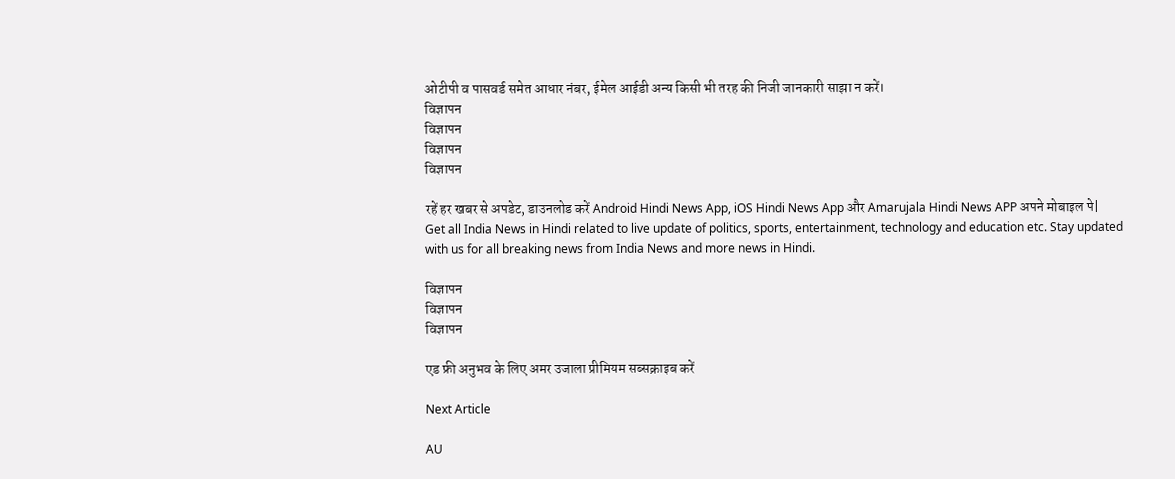ओटीपी व पासवर्ड समेत आधार नंबर, ईमेल आईडी अन्य किसी भी तरह की निजी जानकारी साझा न करें।
विज्ञापन
विज्ञापन
विज्ञापन
विज्ञापन

रहें हर खबर से अपडेट, डाउनलोड करें Android Hindi News App, iOS Hindi News App और Amarujala Hindi News APP अपने मोबाइल पे|
Get all India News in Hindi related to live update of politics, sports, entertainment, technology and education etc. Stay updated with us for all breaking news from India News and more news in Hindi.

विज्ञापन
विज्ञापन
विज्ञापन

एड फ्री अनुभव के लिए अमर उजाला प्रीमियम सब्सक्राइब करें

Next Article

AU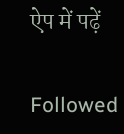ऐप में पढ़ें

Followed